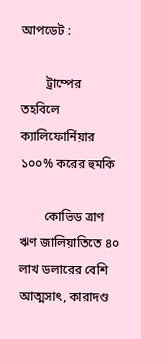আপডেট :

        ট্রাম্পের তহবিলে ক্যালিফোর্নিয়ার ১০০% করের হুমকি

        কোভিড ত্রাণ ঋণ জালিয়াতিতে ৪০ লাখ ডলারের বেশি আত্মসাৎ, কারাদণ্ড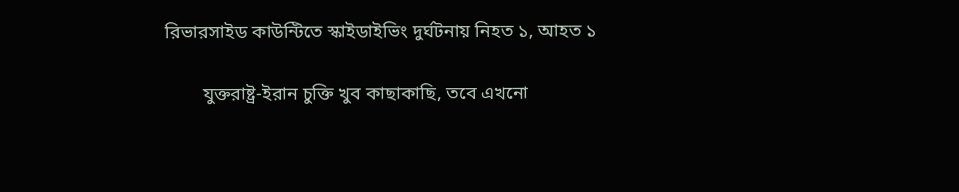রিভারসাইড কাউন্টিতে স্কাইডাইভিং দুর্ঘটনায় নিহত ১, আহত ১

        যুক্তরাষ্ট্র-ইরান চুক্তি খুব কাছাকাছি, তবে এখনো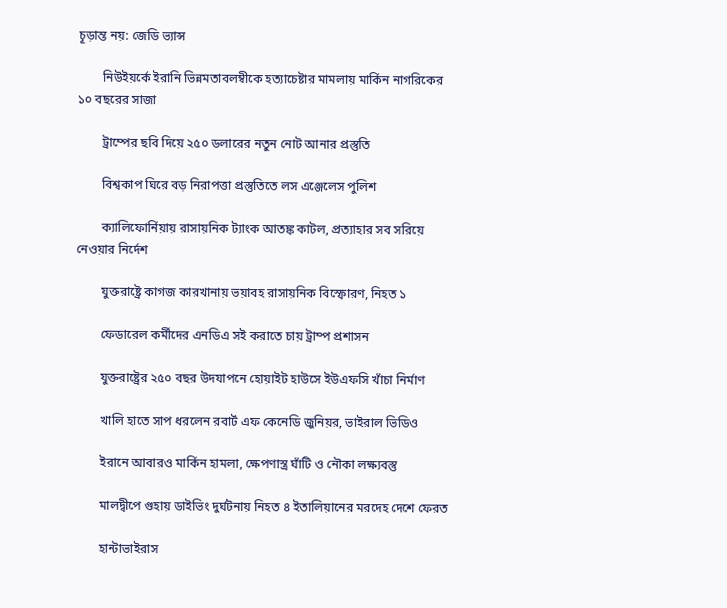চূড়ান্ত নয়: জেডি ভ্যান্স

        নিউইয়র্কে ইরানি ভিন্নমতাবলম্বীকে হত্যাচেষ্টার মামলায় মার্কিন নাগরিকের ১০ বছরের সাজা

        ট্রাম্পের ছবি দিয়ে ২৫০ ডলারের নতুন নোট আনার প্রস্তুতি

        বিশ্বকাপ ঘিরে বড় নিরাপত্তা প্রস্তুতিতে লস এঞ্জেলেস পুলিশ

        ক্যালিফোর্নিয়ায় রাসায়নিক ট্যাংক আতঙ্ক কাটল, প্রত্যাহার সব সরিয়ে নেওয়ার নির্দেশ

        যুক্তরাষ্ট্রে কাগজ কারখানায় ভয়াবহ রাসায়নিক বিস্ফোরণ, নিহত ১

        ফেডারেল কর্মীদের এনডিএ সই করাতে চায় ট্রাম্প প্রশাসন

        যুক্তরাষ্ট্রের ২৫০ বছর উদযাপনে হোয়াইট হাউসে ইউএফসি খাঁচা নির্মাণ

        খালি হাতে সাপ ধরলেন রবার্ট এফ কেনেডি জুনিয়র, ভাইরাল ভিডিও

        ইরানে আবারও মার্কিন হামলা, ক্ষেপণাস্ত্র ঘাঁটি ও নৌকা লক্ষ্যবস্তু

        মালদ্বীপে গুহায় ডাইভিং দুর্ঘটনায় নিহত ৪ ইতালিয়ানের মরদেহ দেশে ফেরত

        হান্টাভাইরাস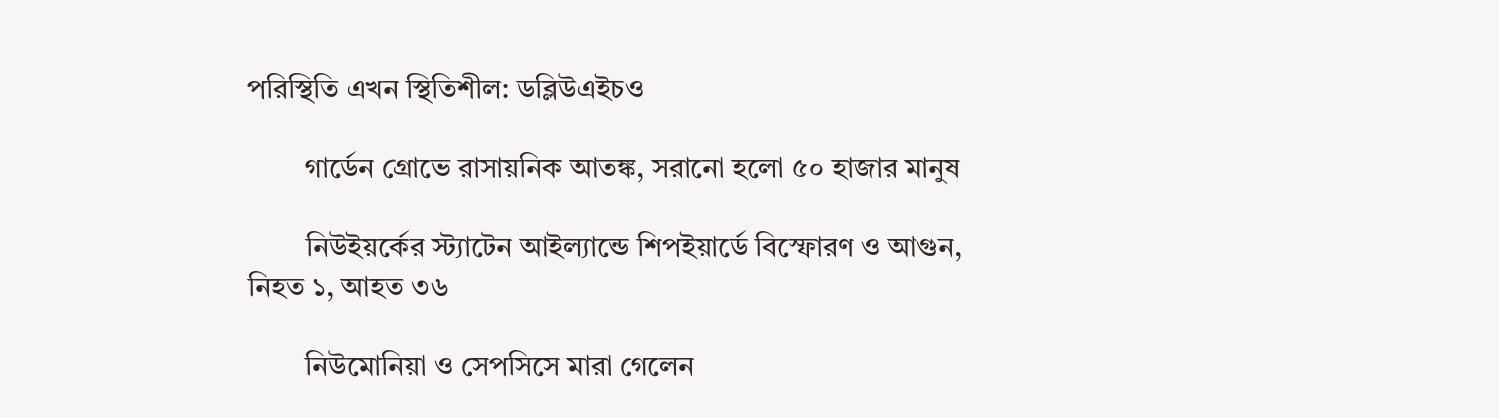পরিস্থিতি এখন স্থিতিশীল: ডব্লিউএইচও

        গার্ডেন গ্রোভে রাসায়নিক আতঙ্ক, সরানো হলো ৫০ হাজার মানুষ

        নিউইয়র্কের স্ট্যাটেন আইল্যান্ডে শিপইয়ার্ডে বিস্ফোরণ ও আগুন, নিহত ১, আহত ৩৬

        নিউমোনিয়া ও সেপসিসে মারা গেলেন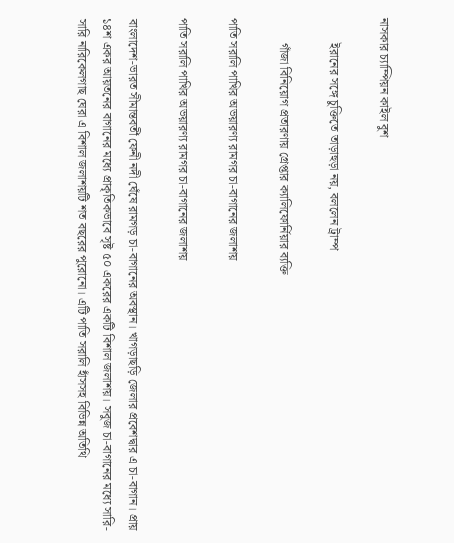নাসকার চ্যাম্পিয়ন কাইল বুশ

        ইরানের সঙ্গে চুক্তিতে তাড়াহুড়া নয়, বললেন ট্রাম্প

        গাঁজা বিনিয়োগ প্রতারণায় গ্রেপ্তার ক্যালিফোর্নিয়ার ব্যক্তি

পাতি সরালি পাখির অভয়ারণ্য রামগর চা-বাগানের জলাশয়

পাতি সরালি পাখির অভয়ারণ্য রামগর চা-বাগানের জলাশয়

বাংলাদেশ-ভারত সীমান্তবর্তী ফেনী নদী ঘেঁষে রামগড় চা-বাগানের অবস্থান। খাগড়াছড়ি জেলার প্রবেশদ্বার এ চা-বাগান। প্রায় ১৪শ একর আয়তনের বাগানের মধ্যে প্রাকৃতিকভাবে সৃষ্ট ৫০ একরের একটি বিশাল জলাশয়। সবুজ চা-বাগানের মধ্যে সারি-সারি নারিকেলগাছ ঘেরা এ বিশাল জলাশয়টি শত বছরের পুরোনো। এটি পাতি সরালি হাঁসসহ বিভিন্ন অতিথি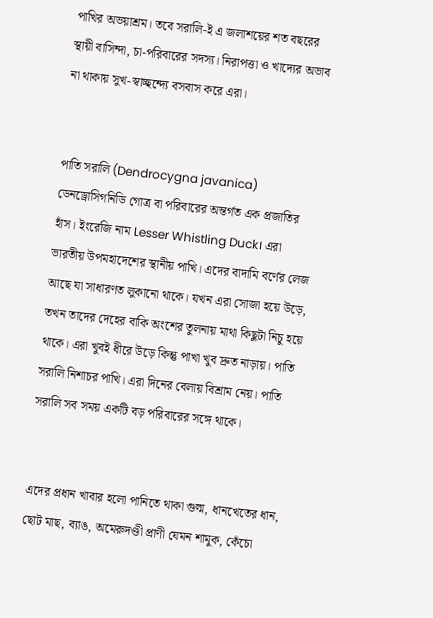পাখির অভয়াশ্রম। তবে সরালি-ই এ জলাশয়ের শত বছরের স্থায়ী বাসিন্দা, চা-পরিবারের সদস্য। নিরাপত্তা ও খাদ্যের অভাব না থাকায় সুখ-স্বাচ্ছন্দ্যে বসবাস করে এরা।


পাতি সরালি (Dendrocygna javanica) ডেনড্রোসিগনিডি গোত্র বা পরিবারের অন্তর্গত এক প্রজাতির হাঁস। ইংরেজি নাম Lesser Whistling Duck। এরা ভারতীয় উপমহাদেশের স্থানীয় পাখি। এদের বাদামি বর্ণের লেজ আছে যা সাধারণত লুকানো থাকে। যখন এরা সোজা হয়ে উড়ে, তখন তাদের দেহের বাকি অংশের তুলনায় মাথা কিছুটা নিচু হয়ে থাকে। এরা খুবই ধীরে উড়ে কিন্তু পাখা খুব দ্রুত নাড়ায়। পাতি সরালি নিশাচর পাখি। এরা দিনের বেলায় বিশ্রাম নেয়। পাতি সরালি সব সময় একটি বড় পরিবারের সঙ্গে থাকে।


এদের প্রধান খাবার হলো পানিতে থাকা গুল্ম, ধানখেতের ধান, ছোট মাছ, ব্যাঙ, অমেরুদণ্ডী প্রাণী যেমন শামুক, কেঁচো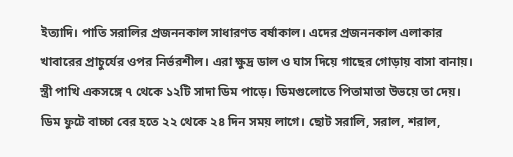ইত্যাদি। পাতি সরালির প্রজননকাল সাধারণত বর্ষাকাল। এদের প্রজননকাল এলাকার খাবারের প্রাচুর্যের ওপর নির্ভরশীল। এরা ক্ষুদ্র ডাল ও ঘাস দিয়ে গাছের গোড়ায় বাসা বানায়। স্ত্রী পাখি একসঙ্গে ৭ থেকে ১২টি সাদা ডিম পাড়ে। ডিমগুলোতে পিতামাতা উভয়ে তা দেয়। ডিম ফুটে বাচ্চা বের হতে ২২ থেকে ২৪ দিন সময় লাগে। ছোট সরালি, সরাল, শরাল,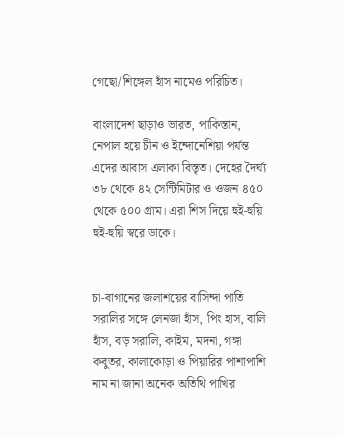গেছো/শিঙ্গেল হাঁস নামেও পরিচিত।

বাংলাদেশ ছাড়াও ভারত, পাকিস্তান, নেপাল হয়ে চীন ও ইন্দোনেশিয়া পর্যন্ত এদের আবাস এলাকা বিস্তৃত। দেহের দৈর্ঘ্য ৩৮ থেকে ৪২ সেন্টিমিটার ও ওজন ৪৫০ থেকে ৫০০ গ্রাম। এরা শিস দিয়ে হুই-হুয়ি হুই-হুয়ি স্বরে ডাকে।


চা-বাগানের জলাশয়ের বাসিন্দা পাতি সরালির সঙ্গে লেনজা হাঁস, পিং হাস, বালি হাঁস, বড় সরালি, কাইম, মদনা, গঙ্গা কবুতর, কালাকোড়া ও পিয়ারির পাশাপাশি নাম না জানা অনেক অতিথি পাখির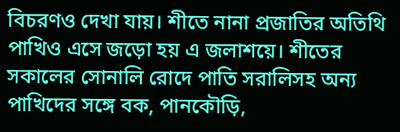বিচরণও দেখা যায়। শীতে নানা প্রজাতির অতিথি পাখিও এসে জড়ো হয় এ জলাশয়ে। শীতের সকালের সোনালি রোদে পাতি সরালিসহ অন্য পাখিদের সঙ্গে বক, পানকৌড়ি,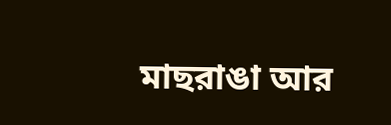মাছরাঙা আর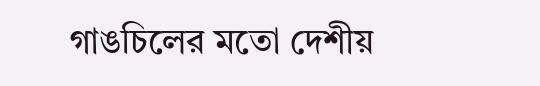গাঙচিলের মতো দেশীয়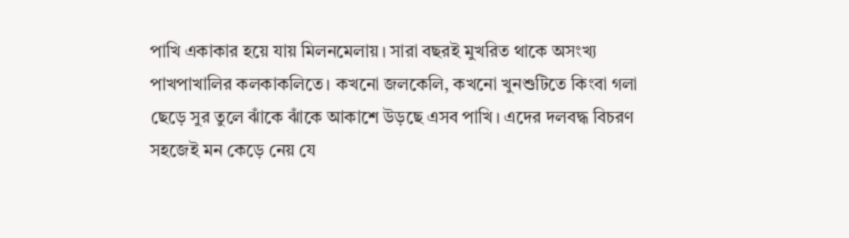পাখি একাকার হয়ে যায় মিলনমেলায়। সারা বছরই মুখরিত থাকে অসংখ্য পাখপাখালির কলকাকলিতে। কখনো জলকেলি, কখনো খুনশুটিতে কিংবা গলা ছেড়ে সুর তুলে ঝাঁকে ঝাঁকে আকাশে উড়ছে এসব পাখি। এদের দলবদ্ধ বিচরণ সহজেই মন কেড়ে নেয় যে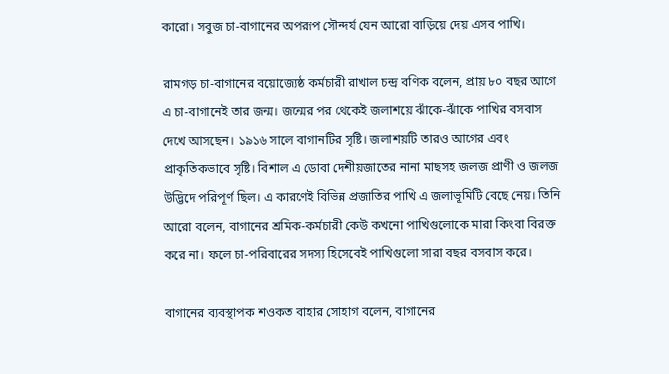কারো। সবুজ চা-বাগানের অপরূপ সৌন্দর্য যেন আরো বাড়িয়ে দেয় এসব পাখি।

রামগড় চা-বাগানের বয়োজ্যেষ্ঠ কর্মচারী রাখাল চন্দ্র বণিক বলেন, প্রায় ৮০ বছর আগে এ চা-বাগানেই তার জন্ম। জন্মের পর থেকেই জলাশয়ে ঝাঁকে-ঝাঁকে পাখির বসবাস দেখে আসছেন। ১৯১৬ সালে বাগানটির সৃষ্টি। জলাশয়টি তারও আগের এবং প্রাকৃতিকভাবে সৃষ্টি। বিশাল এ ডোবা দেশীয়জাতের নানা মাছসহ জলজ প্রাণী ও জলজ উদ্ভিদে পরিপূর্ণ ছিল। এ কারণেই বিভিন্ন প্রজাতির পাখি এ জলাভূমিটি বেছে নেয়। তিনি আরো বলেন, বাগানের শ্রমিক-কর্মচারী কেউ কখনো পাখিগুলোকে মারা কিংবা বিরক্ত করে না। ফলে চা-পরিবারের সদস্য হিসেবেই পাখিগুলো সারা বছর বসবাস করে।

বাগানের ব্যবস্থাপক শওকত বাহার সোহাগ বলেন, বাগানের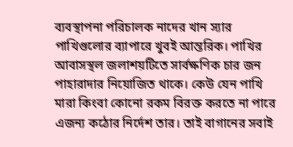ব্যবস্থাপনা পরিচালক নাদের খান স্যার পাখিগুলোর ব্যাপারে খুবই আন্তরিক। পাখির আবাসস্থল জলাশয়টিতে সার্বক্ষণিক চার জন পাহারাদার নিয়োজিত থাকে। কেউ যেন পাখি মারা কিংবা কোনো রকম বিরক্ত করতে না পারে এজন্য কঠোর নির্দেশ তার। তাই বাগানের সবাই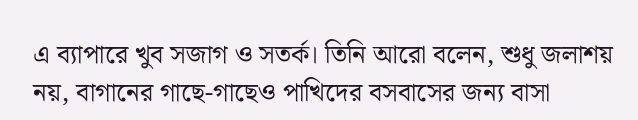এ ব্যাপারে খুব সজাগ ও সতর্ক। তিনি আরো বলেন, শুধু জলাশয় নয়, বাগানের গাছে-গাছেও পাখিদের বসবাসের জন্য বাসা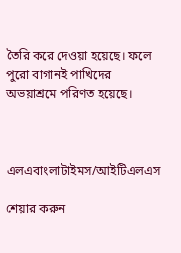তৈরি করে দেওয়া হয়েছে। ফলে পুরো বাগানই পাখিদের অভয়াশ্রমে পরিণত হয়েছে।



এলএবাংলাটাইমস/আইটিএলএস

শেয়ার করুন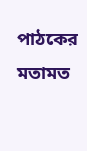পাঠকের মতামত